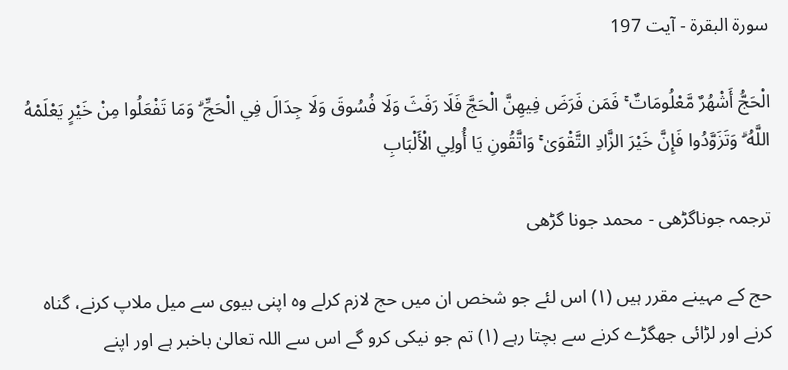سورة البقرة - آیت 197

الْحَجُّ أَشْهُرٌ مَّعْلُومَاتٌ ۚ فَمَن فَرَضَ فِيهِنَّ الْحَجَّ فَلَا رَفَثَ وَلَا فُسُوقَ وَلَا جِدَالَ فِي الْحَجِّ ۗ وَمَا تَفْعَلُوا مِنْ خَيْرٍ يَعْلَمْهُ اللَّهُ ۗ وَتَزَوَّدُوا فَإِنَّ خَيْرَ الزَّادِ التَّقْوَىٰ ۚ وَاتَّقُونِ يَا أُولِي الْأَلْبَابِ

ترجمہ جوناگڑھی - محمد جونا گڑھی

حج کے مہینے مقرر ہیں (١) اس لئے جو شخص ان میں حج لازم کرلے وہ اپنی بیوی سے میل ملاپ کرنے، گناہ کرنے اور لڑائی جھگڑے کرنے سے بچتا رہے (١) تم جو نیکی کرو گے اس سے اللہ تعالیٰ باخبر ہے اور اپنے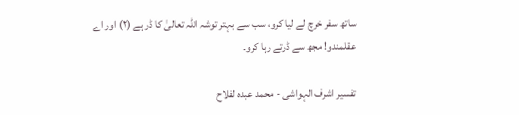ساتھ سفر خرچ لے لیا کرو، سب سے بہتر توشہ اللہ تعالیٰ کا ڈر ہے (٢) اور اے عقلمندو! مجھ سے ڈرتے رہا کرو۔

تفسیر اشرف الہواشی - محمد عبدہ لفلاح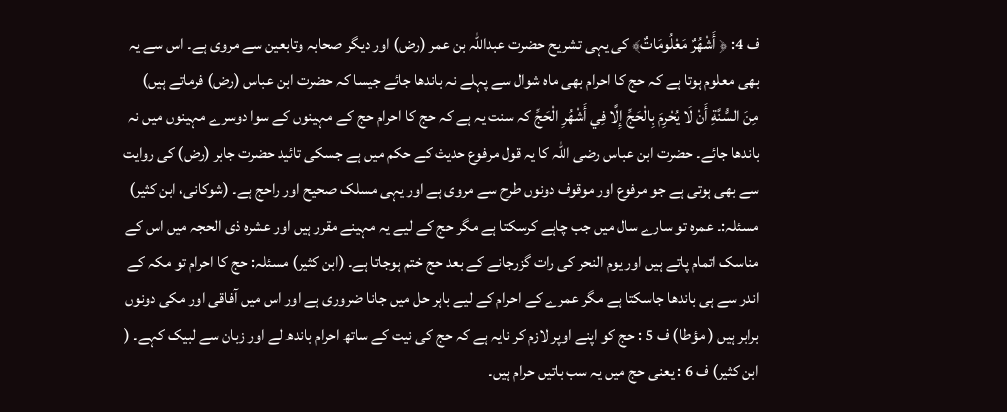ف 4: ﴿ أَشْهُرٌ مَعْلُومَاتٌ﴾ کی یہی تشریح حضرت عبداللہ بن عمر (رض) اور دیگر صحابہ وتابعین سے مروی ہے۔ اس سے یہ بھی معلوم ہوتا ہے کہ حج کا احرام بھی ماہ شوال سے پہلے نہ باندھا جائے جیسا کہ حضرت ابن عباس (رض) فرماتے ہیں) مِنَ ‌السُّنَّةِ ‌أَنْ ‌لَا يُحْرِمَ بِالْحَجِّ إِلَّا فِي أَشْهُرِ الْحَجِّ کہ سنت یہ ہے کہ حج کا احرام حج کے مہینوں کے سوا دوسرے مہینوں میں نہ باندھا جائے۔ حضرت ابن عباس رضی اللہ کا یہ قول مرفوع حدیث کے حکم میں ہے جسکی تائید حضرت جابر (رض) کی روایت سے بھی ہوتی ہے جو مرفوع اور موقوف دونوں طرح سے مروی ہے اور یہی مسلک صحیح اور راحج ہے۔ (شوکانی، ابن کثیر) مسئلہ:۔ عمرہ تو سارے سال میں جب چاہے کرسکتا ہے مگر حج کے لیے یہ مہینے مقرر ہیں اور عشرہ ذی الحجہ میں اس کے مناسک اتمام پاتے ہیں اور یوم النحر کی رات گزرجانے کے بعد حج ختم ہوجاتا ہے۔ (ابن کثیر) مسئلہ: حج کا احرام تو مکہ کے اندر سے ہی باندھا جاسکتا ہے مگر عمرے کے احرام کے لیے باہر حل میں جانا ضروری ہے اور اس میں آفاقی اور مکی دونوں برابر ہیں ( مؤطا) ف 5 : حج کو اپنے اوپر لازم کر نایہ ہے کہ حج کی نیت کے ساتھ احرام باندھ لے اور زبان سے لبیک کہے۔ ( ابن کثیر) ف 6 : یعنی حج میں یہ سب باتیں حرام ہیں۔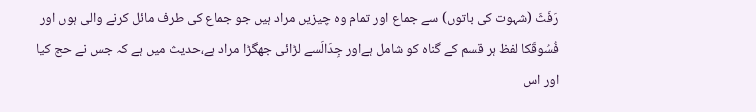رَفَثَ (شہوت کی باتوں) سے جماع اور تمام وہ چیزیں مراد ہیں جو جماع کی طرف مائل کرنے والی ہوں اور فُسُوقَکا لفظ ہر قسم کے گناہ کو شامل ہےاور جِدَالَسے لڑائی جھگڑا مراد ہے،حدیث میں ہے کہ جس نے حج کیا اور اس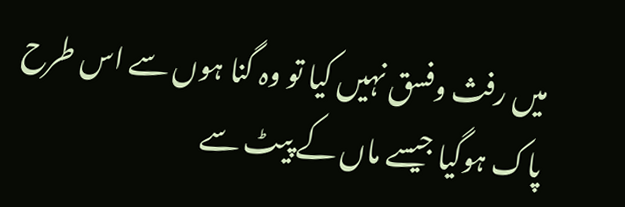میں رفث وفسق نہیں کیا تو وہ گنا ہوں سے اس طرح پاک ہوگیا جیسے ماں کے پیٹ سے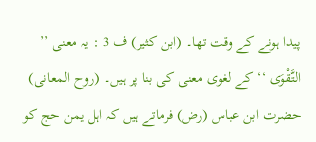پیدا ہونے کے وقت تھا۔ (ابن کثیر) ف 3 : یہ معنی ’’ التَّقْوَى ‘‘ کے لغوی معنی کی بنا پر ہیں۔ (روح المعانی) حضرت ابن عباس (رض) فرماتے ہیں کہ اہل یمن حج کو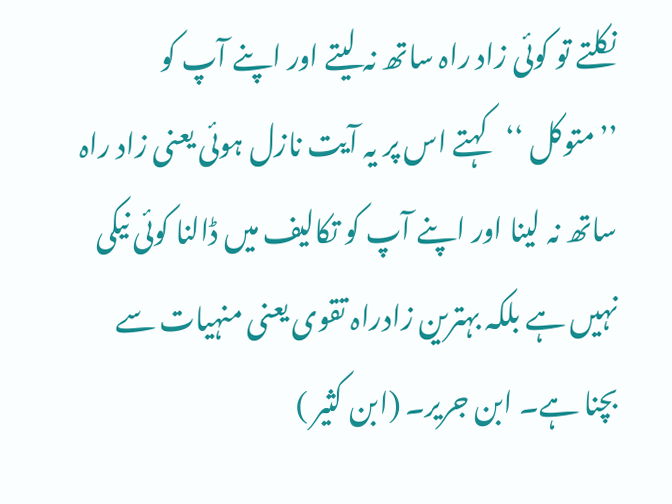نکلتے تو کوئی زاد راہ ساتھ نہ لیتے اور اپنے آپ کو ’’متوکل ‘‘کہتے اس پر یہ آیت نازل ہوئی یعنی زاد راہ ساتھ نہ لینا اور اپنے آپ کو تکالیف میں ڈالنا کوئی نیکی نہیں ہے بلکہ بہترین زادراہ تقوی یعنی منہیات سے بچنا ہے۔ ابن جریر۔ (ابن کثیر )